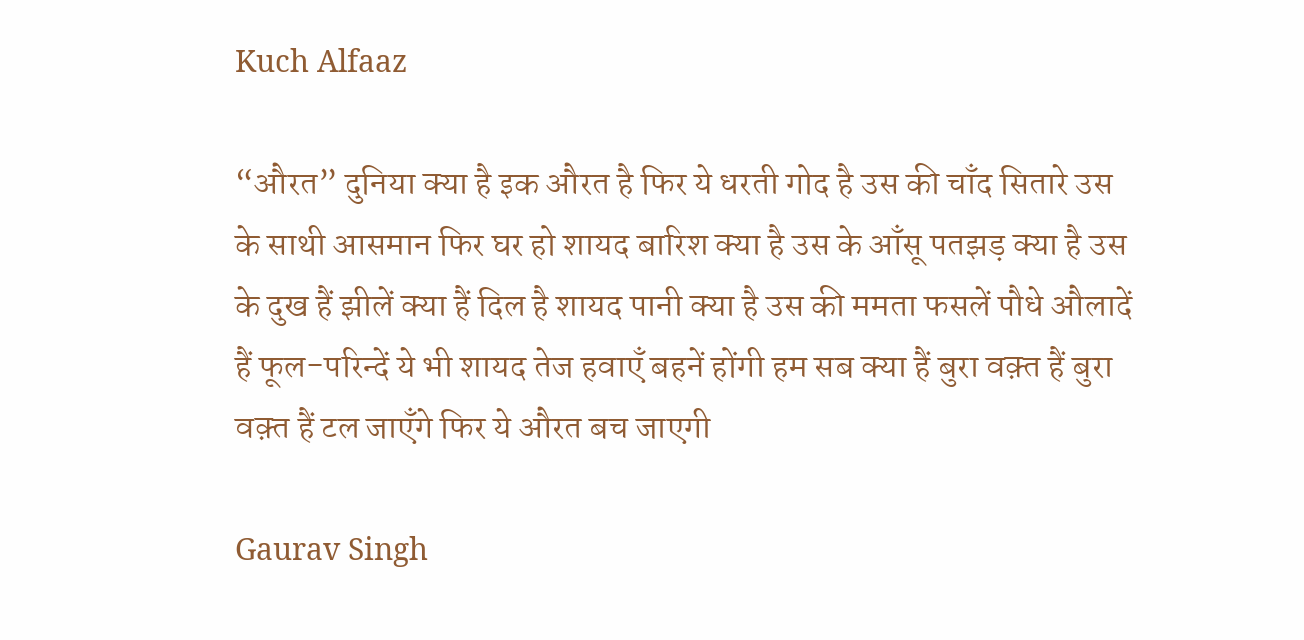Kuch Alfaaz

“औरत” दुनिया क्या है इक औरत है फिर ये धरती गोद है उस की चाँद सितारे उस के साथी आसमान फिर घर हो शायद बारिश क्या है उस के आँसू पतझड़ क्या है उस के दुख हैं झीलें क्या हैं दिल है शायद पानी क्या है उस की ममता फसलें पौधे औलादें हैं फूल-परिन्दें ये भी शायद तेज हवाएँ बहनें होंगी हम सब क्या हैं बुरा वक़्त हैं बुरा वक़्त हैं टल जाएँगे फिर ये औरत बच जाएगी

Gaurav Singh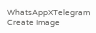WhatsAppXTelegram
Create Image